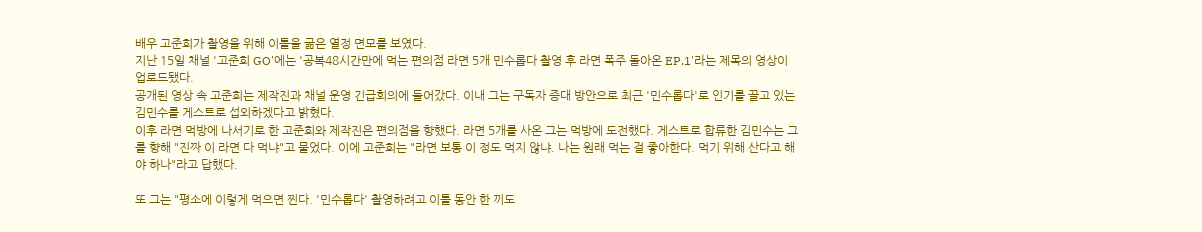배우 고준희가 촬영을 위해 이틀을 굶은 열정 면모를 보였다.
지난 15일 채널 '고준희 GO'에는 '공복48시간만에 먹는 편의점 라면 5개 민수롭다 촬영 후 라면 폭주 돌아온 EP.1'라는 제목의 영상이 업로드됐다.
공개된 영상 속 고준희는 제작진과 채널 운영 긴급회의에 들어갔다. 이내 그는 구독자 증대 방안으로 최근 '민수롭다'로 인기를 끌고 있는 김민수를 게스트로 섭외하겠다고 밝혔다.
이후 라면 먹방에 나서기로 한 고준희와 제작진은 편의점을 향했다. 라면 5개를 사온 그는 먹방에 도전했다. 게스트로 합류한 김민수는 그를 향해 "진짜 이 라면 다 먹냐"고 물었다. 이에 고준희는 "라면 보통 이 정도 먹지 않냐. 나는 원래 먹는 걸 좋아한다. 먹기 위해 산다고 해야 하나"라고 답했다.

또 그는 "평소에 이렇게 먹으면 찐다. '민수롭다' 촬영하려고 이틀 동안 한 끼도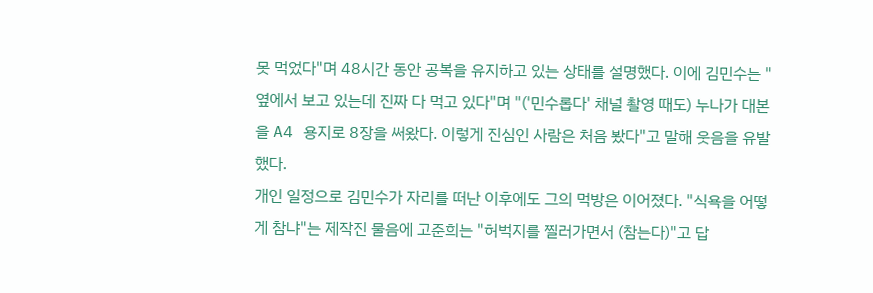못 먹었다"며 48시간 동안 공복을 유지하고 있는 상태를 설명했다. 이에 김민수는 "옆에서 보고 있는데 진짜 다 먹고 있다"며 "('민수롭다' 채널 촬영 때도) 누나가 대본을 A4 용지로 8장을 써왔다. 이렇게 진심인 사람은 처음 봤다"고 말해 웃음을 유발했다.
개인 일정으로 김민수가 자리를 떠난 이후에도 그의 먹방은 이어졌다. "식욕을 어떻게 참냐"는 제작진 물음에 고준희는 "허벅지를 찔러가면서 (참는다)"고 답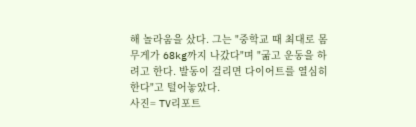해 놀라움을 샀다. 그는 "중학교 때 최대로 몸무게가 68kg까지 나갔다"며 "굶고 운동을 하려고 한다. 발동이 걸리면 다이어트를 열심히 한다"고 털어놓았다.
사진= TV리포트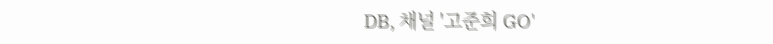DB, 채널 '고준희 GO'